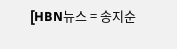[HBN뉴스 = 송지순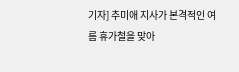기자] 추미애 지사가 본격적인 여름 휴가철을 맞아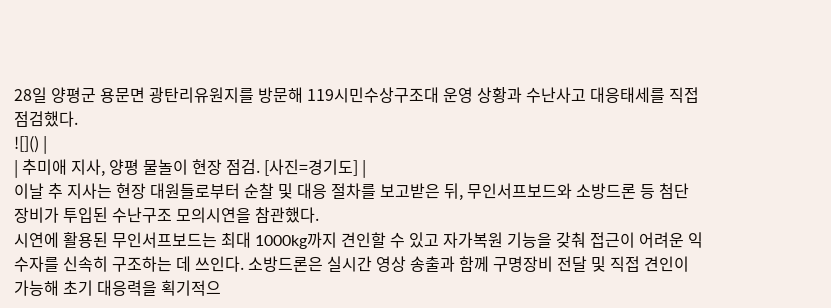28일 양평군 용문면 광탄리유원지를 방문해 119시민수상구조대 운영 상황과 수난사고 대응태세를 직접 점검했다.
![]() |
| 추미애 지사, 양평 물놀이 현장 점검. [사진=경기도] |
이날 추 지사는 현장 대원들로부터 순찰 및 대응 절차를 보고받은 뒤, 무인서프보드와 소방드론 등 첨단 장비가 투입된 수난구조 모의시연을 참관했다.
시연에 활용된 무인서프보드는 최대 1000kg까지 견인할 수 있고 자가복원 기능을 갖춰 접근이 어려운 익수자를 신속히 구조하는 데 쓰인다. 소방드론은 실시간 영상 송출과 함께 구명장비 전달 및 직접 견인이 가능해 초기 대응력을 획기적으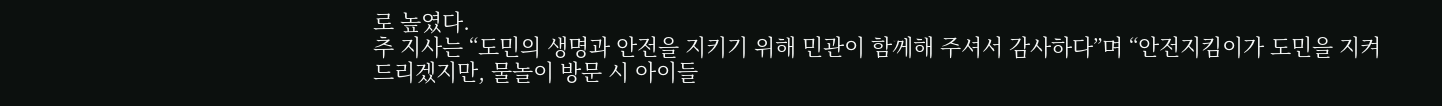로 높였다.
추 지사는 “도민의 생명과 안전을 지키기 위해 민관이 함께해 주셔서 감사하다”며 “안전지킴이가 도민을 지켜드리겠지만, 물놀이 방문 시 아이들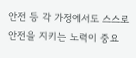안전 등 각 가정에서도 스스로 안전을 지키는 노력이 중요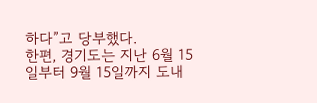하다”고 당부했다.
한편, 경기도는 지난 6월 15일부터 9월 15일까지 도내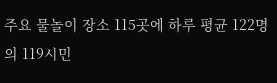주요 물놀이 장소 115곳에 하루 평균 122명의 119시민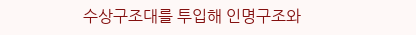수상구조대를 투입해 인명구조와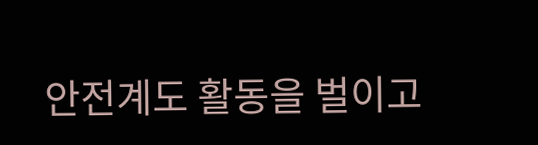안전계도 활동을 벌이고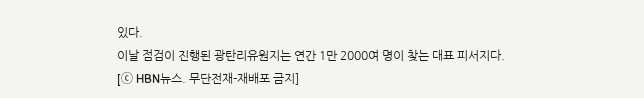있다.
이날 점검이 진행된 광탄리유원지는 연간 1만 2000여 명이 찾는 대표 피서지다.
[ⓒ HBN뉴스. 무단전재-재배포 금지]